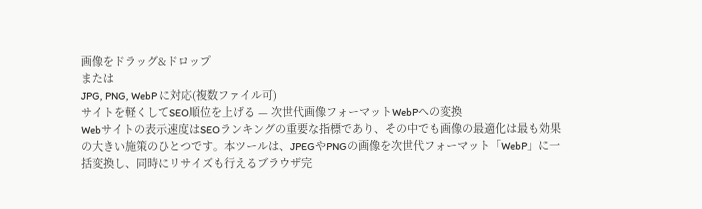画像をドラッグ&ドロップ
または
JPG, PNG, WebP に対応(複数ファイル可)
サイトを軽くしてSEO順位を上げる — 次世代画像フォーマットWebPへの変換
Webサイトの表示速度はSEOランキングの重要な指標であり、その中でも画像の最適化は最も効果の大きい施策のひとつです。本ツールは、JPEGやPNGの画像を次世代フォーマット「WebP」に一括変換し、同時にリサイズも行えるブラウザ完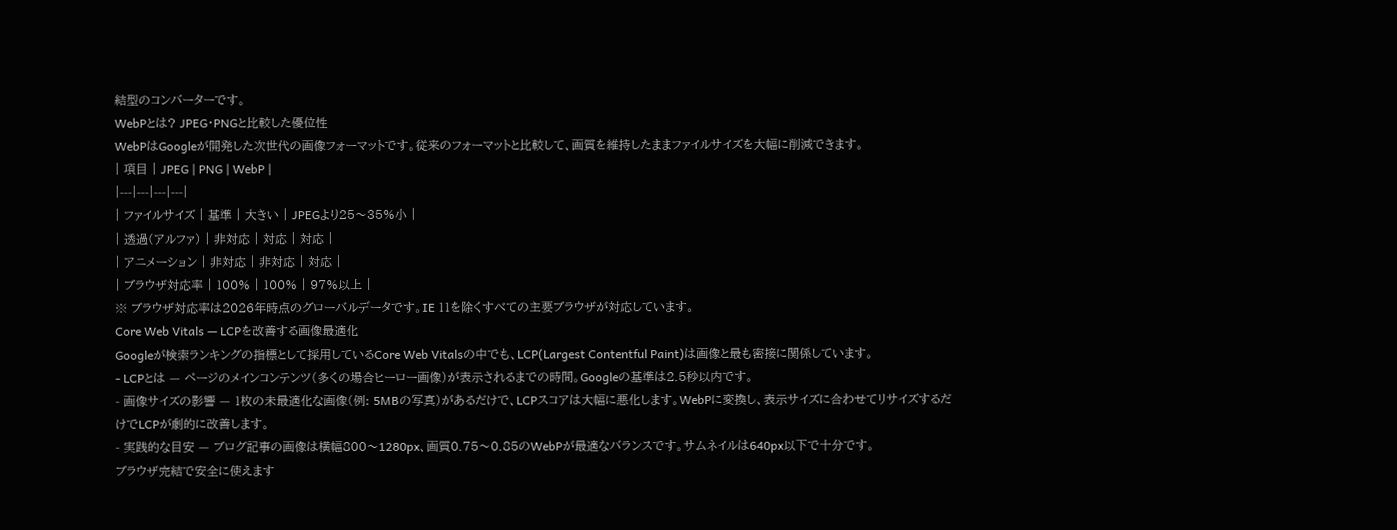結型のコンバーターです。
WebPとは? JPEG・PNGと比較した優位性
WebPはGoogleが開発した次世代の画像フォーマットです。従来のフォーマットと比較して、画質を維持したままファイルサイズを大幅に削減できます。
| 項目 | JPEG | PNG | WebP |
|---|---|---|---|
| ファイルサイズ | 基準 | 大きい | JPEGより25〜35%小 |
| 透過(アルファ) | 非対応 | 対応 | 対応 |
| アニメーション | 非対応 | 非対応 | 対応 |
| ブラウザ対応率 | 100% | 100% | 97%以上 |
※ ブラウザ対応率は2026年時点のグローバルデータです。IE 11を除くすべての主要ブラウザが対応しています。
Core Web Vitals — LCPを改善する画像最適化
Googleが検索ランキングの指標として採用しているCore Web Vitalsの中でも、LCP(Largest Contentful Paint)は画像と最も密接に関係しています。
- LCPとは — ページのメインコンテンツ(多くの場合ヒーロー画像)が表示されるまでの時間。Googleの基準は2.5秒以内です。
- 画像サイズの影響 — 1枚の未最適化な画像(例: 5MBの写真)があるだけで、LCPスコアは大幅に悪化します。WebPに変換し、表示サイズに合わせてリサイズするだけでLCPが劇的に改善します。
- 実践的な目安 — ブログ記事の画像は横幅800〜1280px、画質0.75〜0.85のWebPが最適なバランスです。サムネイルは640px以下で十分です。
ブラウザ完結で安全に使えます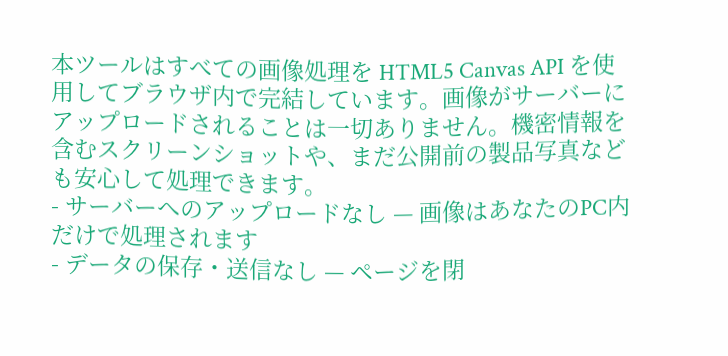本ツールはすべての画像処理を HTML5 Canvas API を使用してブラウザ内で完結しています。画像がサーバーにアップロードされることは一切ありません。機密情報を含むスクリーンショットや、まだ公開前の製品写真なども安心して処理できます。
- サーバーへのアップロードなし — 画像はあなたのPC内だけで処理されます
- データの保存・送信なし — ページを閉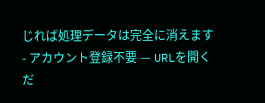じれば処理データは完全に消えます
- アカウント登録不要 — URLを開くだ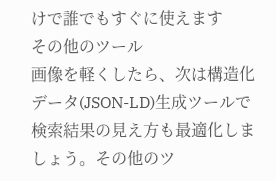けで誰でもすぐに使えます
その他のツール
画像を軽くしたら、次は構造化データ(JSON-LD)生成ツールで検索結果の見え方も最適化しましょう。その他のツ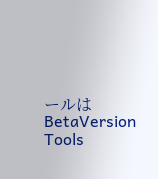ールはBetaVersion Tools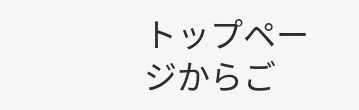トップページからご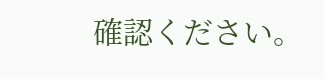確認ください。